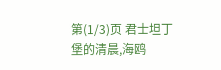第(1/3)页 君士坦丁堡的清晨,海鸥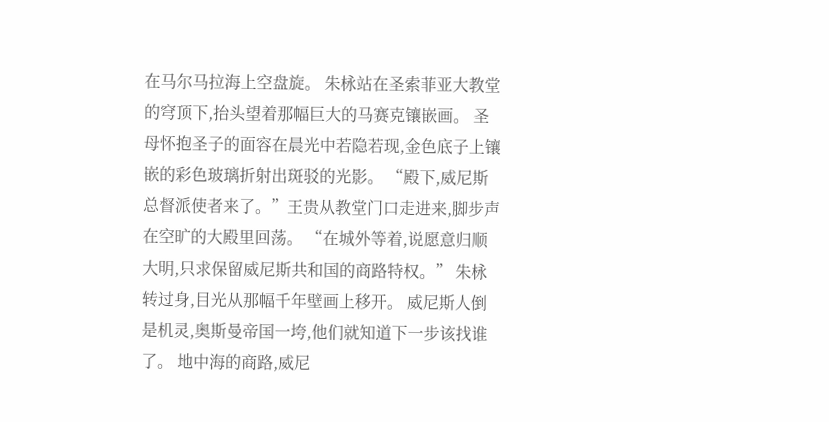在马尔马拉海上空盘旋。 朱栐站在圣索菲亚大教堂的穹顶下,抬头望着那幅巨大的马赛克镶嵌画。 圣母怀抱圣子的面容在晨光中若隐若现,金色底子上镶嵌的彩色玻璃折射出斑驳的光影。 “殿下,威尼斯总督派使者来了。”王贵从教堂门口走进来,脚步声在空旷的大殿里回荡。 “在城外等着,说愿意归顺大明,只求保留威尼斯共和国的商路特权。” 朱栐转过身,目光从那幅千年壁画上移开。 威尼斯人倒是机灵,奥斯曼帝国一垮,他们就知道下一步该找谁了。 地中海的商路,威尼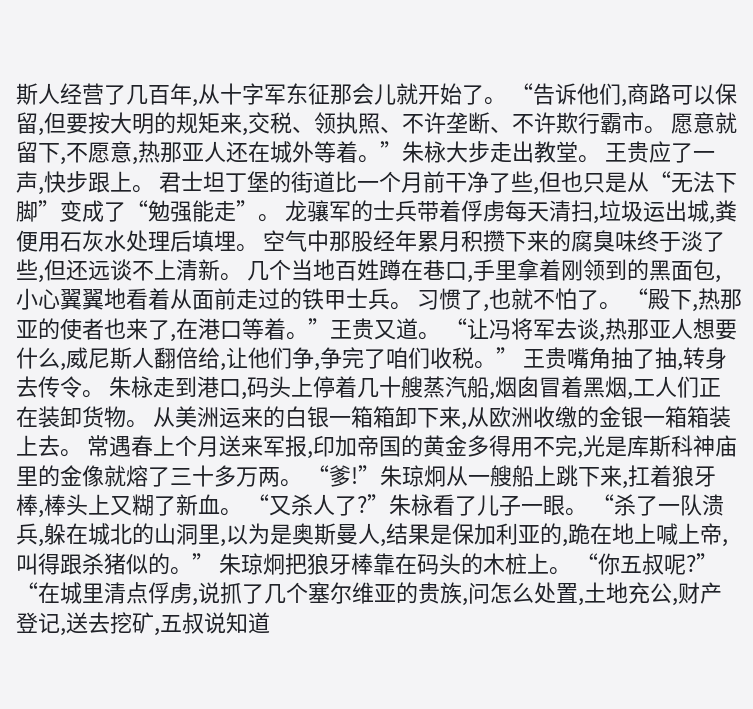斯人经营了几百年,从十字军东征那会儿就开始了。 “告诉他们,商路可以保留,但要按大明的规矩来,交税、领执照、不许垄断、不许欺行霸市。 愿意就留下,不愿意,热那亚人还在城外等着。”朱栐大步走出教堂。 王贵应了一声,快步跟上。 君士坦丁堡的街道比一个月前干净了些,但也只是从“无法下脚”变成了“勉强能走”。 龙骧军的士兵带着俘虏每天清扫,垃圾运出城,粪便用石灰水处理后填埋。 空气中那股经年累月积攒下来的腐臭味终于淡了些,但还远谈不上清新。 几个当地百姓蹲在巷口,手里拿着刚领到的黑面包,小心翼翼地看着从面前走过的铁甲士兵。 习惯了,也就不怕了。 “殿下,热那亚的使者也来了,在港口等着。”王贵又道。 “让冯将军去谈,热那亚人想要什么,威尼斯人翻倍给,让他们争,争完了咱们收税。” 王贵嘴角抽了抽,转身去传令。 朱栐走到港口,码头上停着几十艘蒸汽船,烟囱冒着黑烟,工人们正在装卸货物。 从美洲运来的白银一箱箱卸下来,从欧洲收缴的金银一箱箱装上去。 常遇春上个月送来军报,印加帝国的黄金多得用不完,光是库斯科神庙里的金像就熔了三十多万两。 “爹!”朱琼炯从一艘船上跳下来,扛着狼牙棒,棒头上又糊了新血。 “又杀人了?”朱栐看了儿子一眼。 “杀了一队溃兵,躲在城北的山洞里,以为是奥斯曼人,结果是保加利亚的,跪在地上喊上帝,叫得跟杀猪似的。” 朱琼炯把狼牙棒靠在码头的木桩上。 “你五叔呢?” “在城里清点俘虏,说抓了几个塞尔维亚的贵族,问怎么处置,土地充公,财产登记,送去挖矿,五叔说知道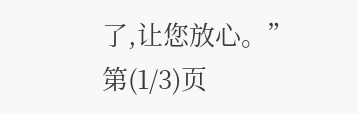了,让您放心。” 第(1/3)页